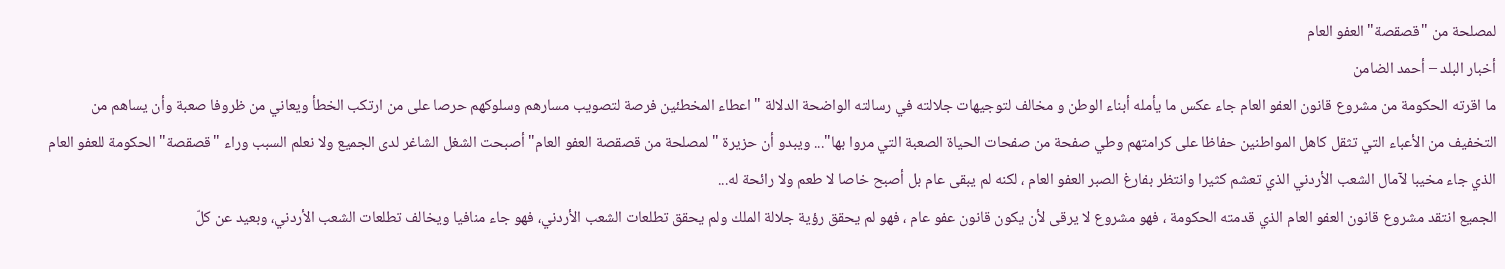لمصلحة من "قصقصة" العفو العام
أخبار البلد – أحمد الضامن
ما اقرته الحكومة من مشروع قانون العفو العام جاء عكس ما يأمله أبناء الوطن و مخالف لتوجيهات جلالته في رسالته الواضحة الدلالة "اعطاء المخطئين فرصة لتصويب مسارهم وسلوكهم حرصا على من ارتكب الخطأ ويعاني من ظروفا صعبة وأن يساهم من التخفيف من الأعباء التي تثقل كاهل المواطنين حفاظا على كرامتهم وطي صفحة من صفحات الحياة الصعبة التي مروا بها"... ويبدو أن حزيرة "لمصلحة من قصقصة العفو العام" أصبحت الشغل الشاغر لدى الجميع ولا نعلم السبب وراء "قصقصة" الحكومة للعفو العام الذي جاء مخيبا لآمال الشعب الأردني الذي تعشم كثيرا وانتظر بفارغ الصبر العفو العام ، لكنه لم يبقى عام بل أصبح خاصا لا طعم ولا رائحة له...
الجميع انتقد مشروع قانون العفو العام الذي قدمته الحكومة ، فهو مشروع لا يرقى لأن يكون قانون عفو عام ، فهو لم يحقق رؤية جلالة الملك ولم يحقق تطلعات الشعب الأردني، فهو جاء منافيا ويخالف تطلعات الشعب الأردني، وبعيد عن كلّ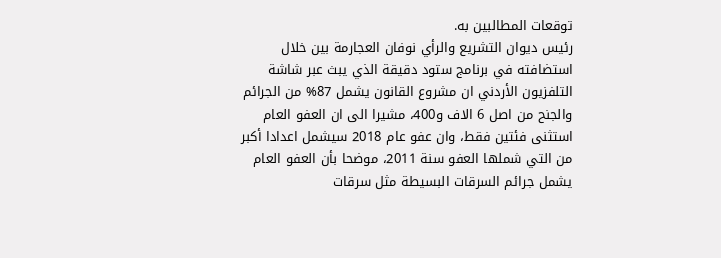توقعات المطالبين به.
رئيس ديوان التشريع والرأي نوفان العجارمة بين خلال استضافته في برنامج ستود دقيقة الذي يبث عبر شاشة التلفزيون الأردني ان مشروع القانون يشمل 87% من الجرائم والجنح من اصل 6 الاف و400، مشيرا الى ان العفو العام استثنى فئتين فقط، وان عفو عام 2018 سيشمل اعدادا أكبر من التي شملها العفو سنة 2011، موضحا بأن العفو العام يشمل جرائم السرقات البسيطة مثل سرقات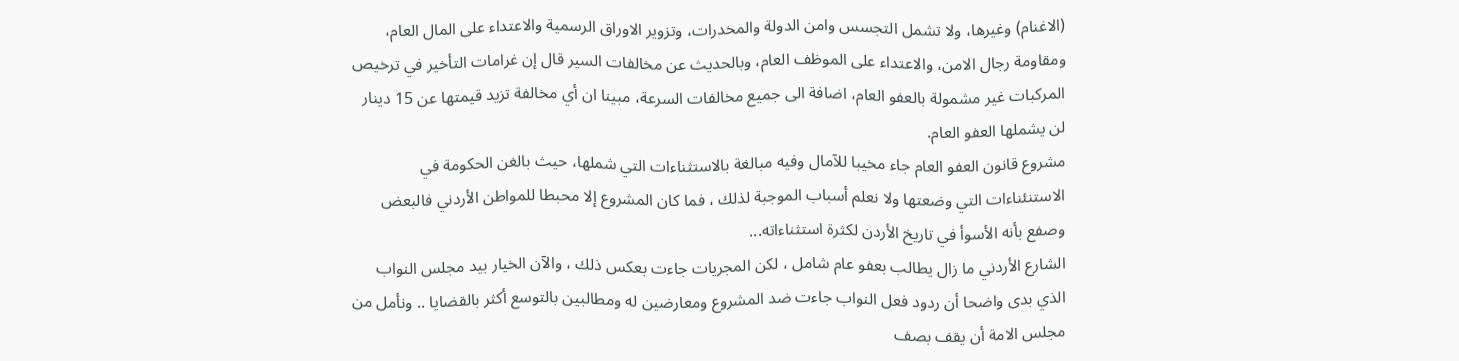(الاغنام) وغيرها، ولا تشمل التجسس وامن الدولة والمخدرات، وتزوير الاوراق الرسمية والاعتداء على المال العام، ومقاومة رجال الامن، والاعتداء على الموظف العام، وبالحديث عن مخالفات السير قال إن غرامات التأخير في ترخيص المركبات غير مشمولة بالعفو العام، اضافة الى جميع مخالفات السرعة، مبينا ان أي مخالفة تزيد قيمتها عن 15 دينار لن يشملها العفو العام.
مشروع قانون العفو العام جاء مخيبا للآمال وفيه مبالغة بالاستثناءات التي شملها، حيث بالغن الحكومة في الاستنئناءات التي وضعتها ولا نعلم أسباب الموجبة لذلك ، فما كان المشروع إلا محبطا للمواطن الأردني فالبعض وصفع بأنه الأسوأ في تاريخ الأردن لكثرة استثناءاته...
الشارع الأردني ما زال يطالب بعفو عام شامل ، لكن المجريات جاءت بعكس ذلك ، والآن الخيار بيد مجلس النواب الذي بدى واضحا أن ردود فعل النواب جاءت ضد المشروع ومعارضين له ومطالبين بالتوسع أكثر بالقضايا .. ونأمل من مجلس الامة أن يقف بصف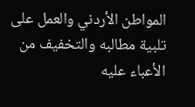المواطن الأردني والعمل على تلبية مطالبه والتخفيف من الأعباء عليه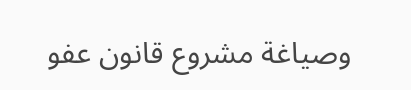وصياغة مشروع قانون عفو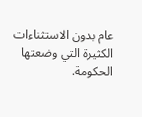عام بدون الاستثناءات الكثيرة التي وضعتها الحكومة.